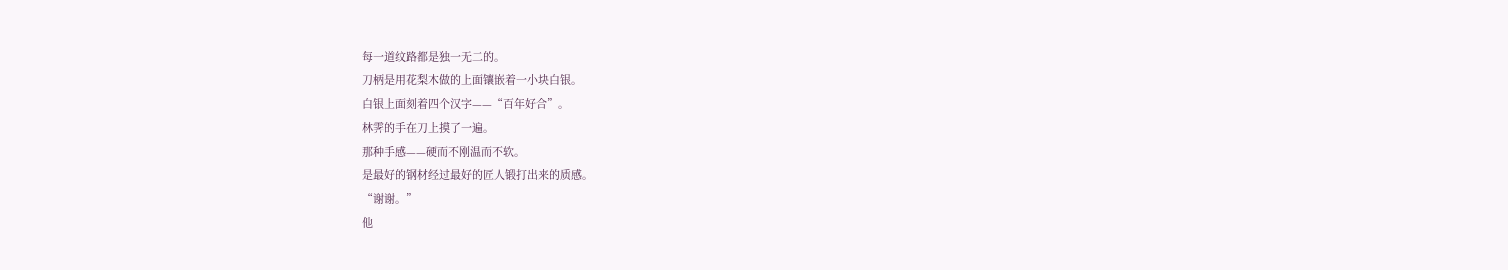每一道纹路都是独一无二的。
刀柄是用花梨木做的上面镶嵌着一小块白银。
白银上面刻着四个汉字——“百年好合”。
林霁的手在刀上摸了一遍。
那种手感——硬而不刚温而不软。
是最好的钢材经过最好的匠人锻打出来的质感。
“谢谢。”
他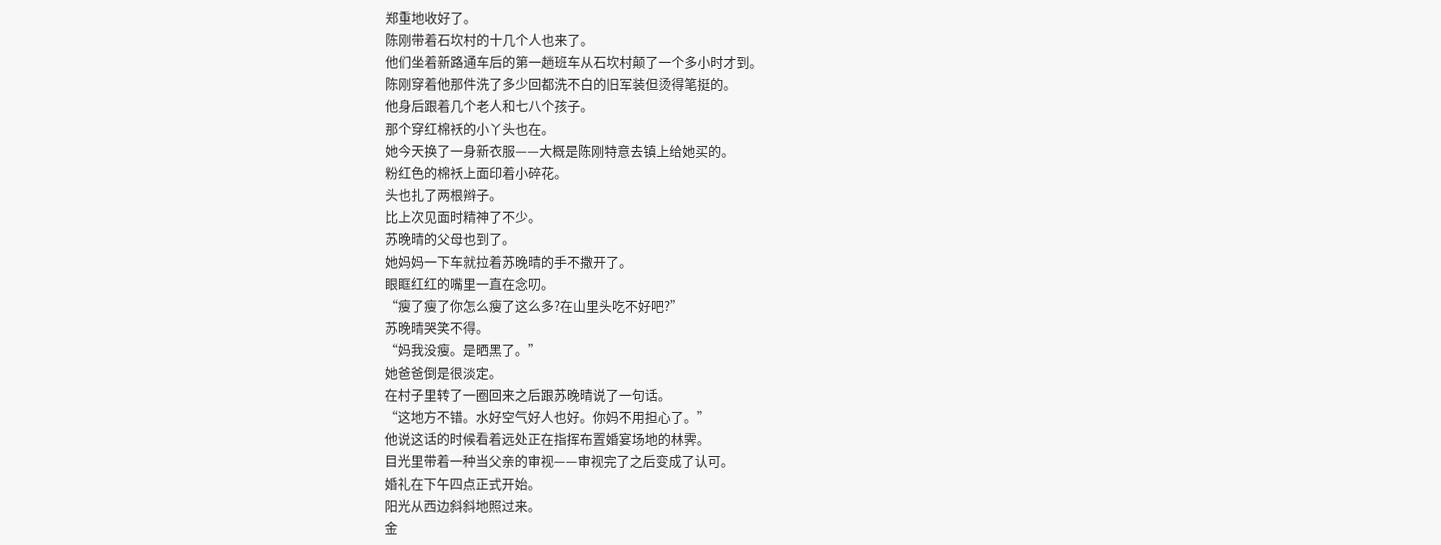郑重地收好了。
陈刚带着石坎村的十几个人也来了。
他们坐着新路通车后的第一趟班车从石坎村颠了一个多小时才到。
陈刚穿着他那件洗了多少回都洗不白的旧军装但烫得笔挺的。
他身后跟着几个老人和七八个孩子。
那个穿红棉袄的小丫头也在。
她今天换了一身新衣服——大概是陈刚特意去镇上给她买的。
粉红色的棉袄上面印着小碎花。
头也扎了两根辫子。
比上次见面时精神了不少。
苏晚晴的父母也到了。
她妈妈一下车就拉着苏晚晴的手不撒开了。
眼眶红红的嘴里一直在念叨。
“瘦了瘦了你怎么瘦了这么多?在山里头吃不好吧?”
苏晚晴哭笑不得。
“妈我没瘦。是晒黑了。”
她爸爸倒是很淡定。
在村子里转了一圈回来之后跟苏晚晴说了一句话。
“这地方不错。水好空气好人也好。你妈不用担心了。”
他说这话的时候看着远处正在指挥布置婚宴场地的林霁。
目光里带着一种当父亲的审视——审视完了之后变成了认可。
婚礼在下午四点正式开始。
阳光从西边斜斜地照过来。
金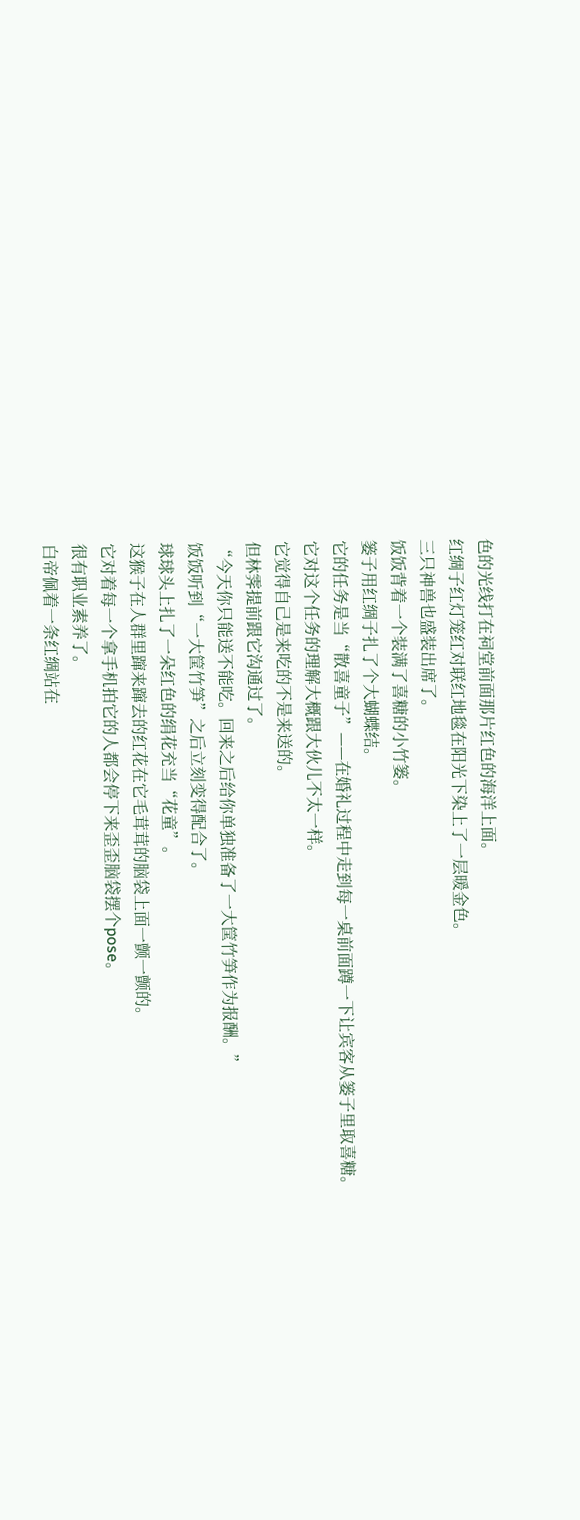色的光线打在祠堂前面那片红色的海洋上面。
红绸子红灯笼红对联红地毯在阳光下染上了一层暖金色。
三只神兽也盛装出席了。
饭饭背着一个装满了喜糖的小竹篓。
篓子用红绸子扎了个大蝴蝶结。
它的任务是当“散喜童子”——在婚礼过程中走到每一桌前面蹲一下让宾客从篓子里取喜糖。
它对这个任务的理解大概跟大伙儿不太一样。
它觉得自己是来吃的不是来送的。
但林霁提前跟它沟通过了。
“今天你只能送不能吃。回来之后给你单独准备了一大筐竹笋作为报酬。”
饭饭听到“一大筐竹笋”之后立刻变得配合了。
球球头上扎了一朵红色的绢花充当“花童”。
这猴子在人群里蹿来蹿去的红花在它毛茸茸的脑袋上面一颤一颤的。
它对着每一个拿手机拍它的人都会停下来歪歪脑袋摆个pose。
很有职业素养了。
白帝佩着一条红绸站在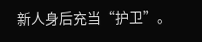新人身后充当“护卫”。